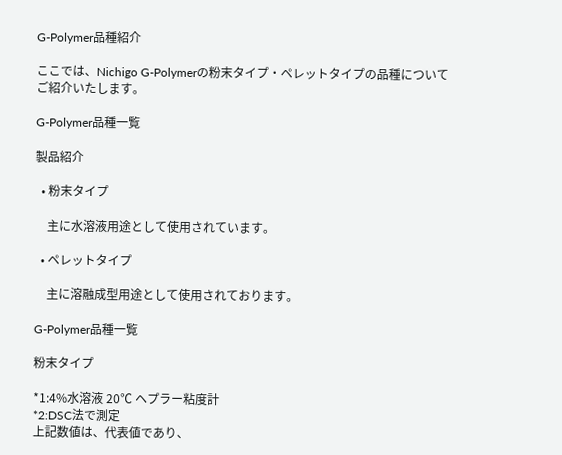G-Polymer品種紹介

ここでは、Nichigo G-Polymerの粉末タイプ・ペレットタイプの品種についてご紹介いたします。

G-Polymer品種一覧

製品紹介

  • 粉末タイプ

    主に水溶液用途として使用されています。

  • ペレットタイプ

    主に溶融成型用途として使用されております。

G-Polymer品種一覧

粉末タイプ

*1:4%水溶液 20℃ ヘプラー粘度計
*2:DSC法で測定
上記数値は、代表値であり、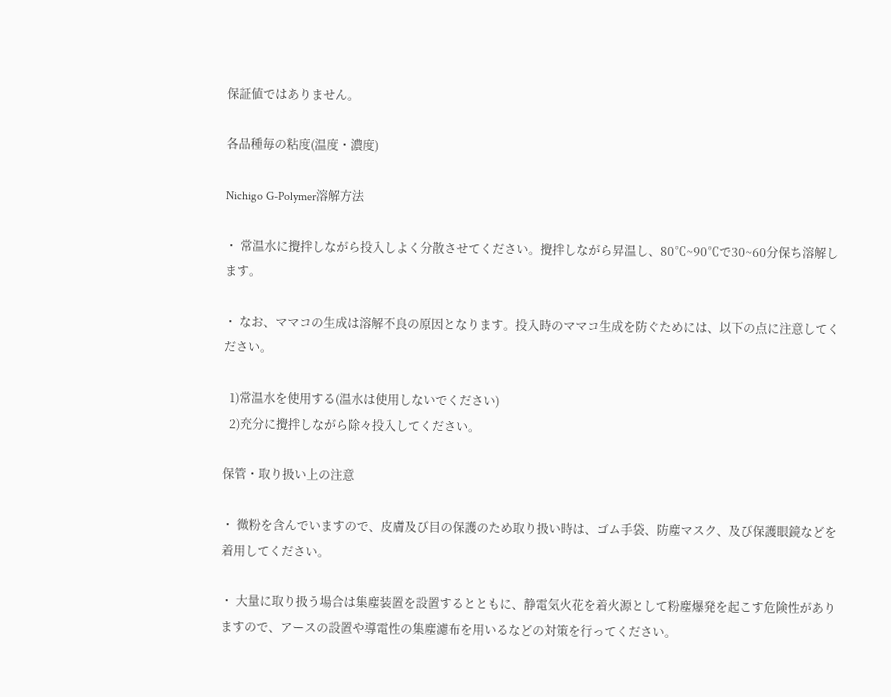保証値ではありません。

各品種毎の粘度(温度・濃度)

Nichigo G-Polymer溶解方法

・ 常温水に攪拌しながら投入しよく分散させてください。攪拌しながら昇温し、80℃~90℃で30~60分保ち溶解します。

・ なお、ママコの生成は溶解不良の原因となります。投入時のママコ生成を防ぐためには、以下の点に注意してください。

  1)常温水を使用する(温水は使用しないでください)
  2)充分に攪拌しながら除々投入してください。

保管・取り扱い上の注意

・ 微粉を含んでいますので、皮膚及び目の保護のため取り扱い時は、ゴム手袋、防塵マスク、及び保護眼鏡などを着用してください。

・ 大量に取り扱う場合は集塵装置を設置するとともに、静電気火花を着火源として粉塵爆発を起こす危険性がありますので、アースの設置や導電性の集塵濾布を用いるなどの対策を行ってください。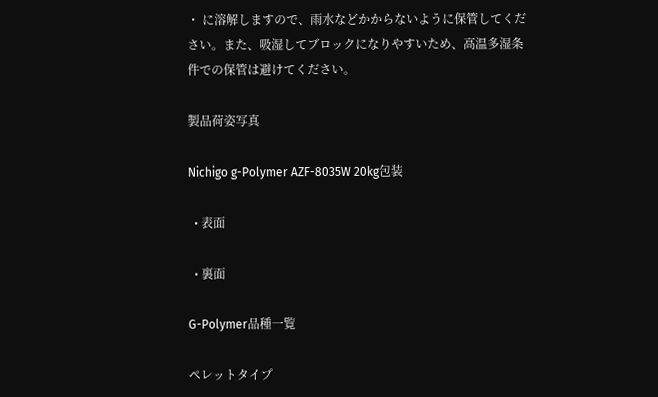・ に溶解しますので、雨水などかからないように保管してください。また、吸湿してブロックになりやすいため、高温多湿条件での保管は避けてください。

製品荷姿写真

Nichigo g-Polymer AZF-8035W 20kg包装

  • 表面

  • 裏面

G-Polymer品種一覧

ペレットタイプ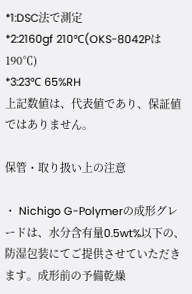*1:DSC法で測定
*2:2160gf 210℃(OKS-8042Pは190℃)
*3:23℃ 65%RH
上記数値は、代表値であり、保証値ではありません。

保管・取り扱い上の注意

・ Nichigo G-Polymerの成形グレードは、水分含有量0.5wt%以下の、防湿包装にてご提供させていただきます。成形前の予備乾燥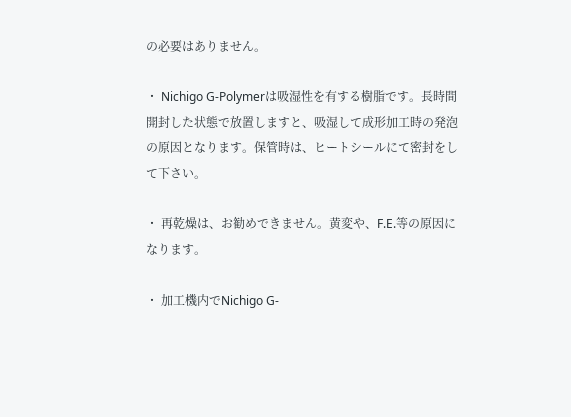の必要はありません。

・ Nichigo G-Polymerは吸湿性を有する樹脂です。長時間開封した状態で放置しますと、吸湿して成形加工時の発泡の原因となります。保管時は、ヒートシールにて密封をして下さい。

・ 再乾燥は、お勧めできません。黄変や、F.E.等の原因になります。

・ 加工機内でNichigo G-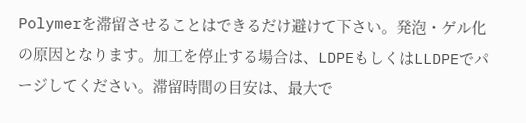Polymerを滞留させることはできるだけ避けて下さい。発泡・ゲル化の原因となります。加工を停止する場合は、LDPEもしくはLLDPEでパージしてください。滞留時間の目安は、最大で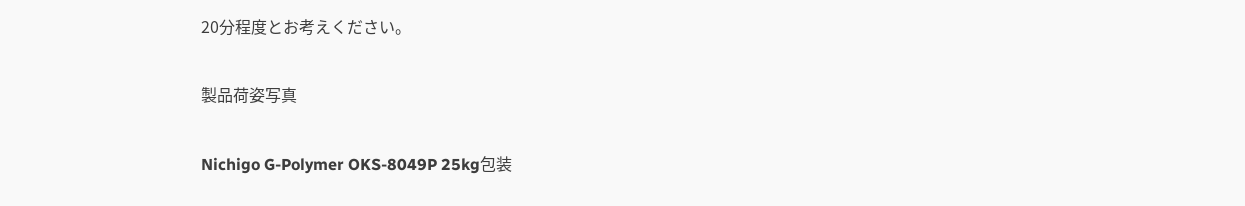20分程度とお考えください。

製品荷姿写真

Nichigo G-Polymer OKS-8049P 25kg包装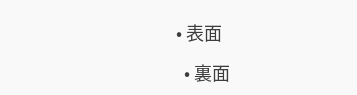• 表面

  • 裏面